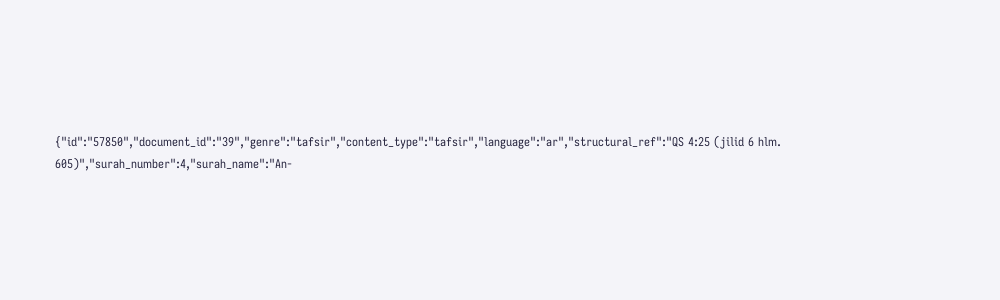{"id":"57850","document_id":"39","genre":"tafsir","content_type":"tafsir","language":"ar","structural_ref":"QS 4:25 (jilid 6 hlm. 605)","surah_number":4,"surah_name":"An-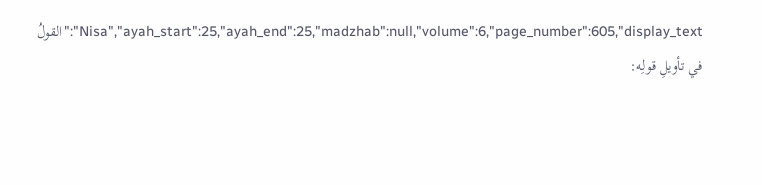Nisa","ayah_start":25,"ayah_end":25,"madzhab":null,"volume":6,"page_number":605,"display_text":"القولُ في تأويلِ قولِه: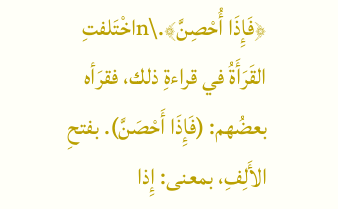﴿فَإِذَا أُحْصِنَّ﴾.\nاخْتَلفتِ القَرَأَةُ في قراءةِ ذلك، فقرَأه بعضُهم: (فَإِذَا أَحْصَنَّ). بفتحِ الأَلِفِ، بمعنى: إِذا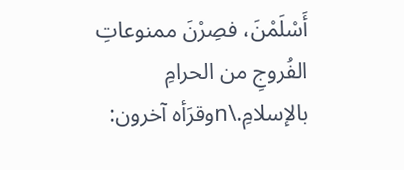أَسْلَمْنَ، فصِرْنَ ممنوعاتِ الفُروجِ من الحرامِ بالإسلامِ.\nوقرَأه آخرون: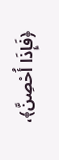﴿فَإِذَا أُحْصِنَّ﴾،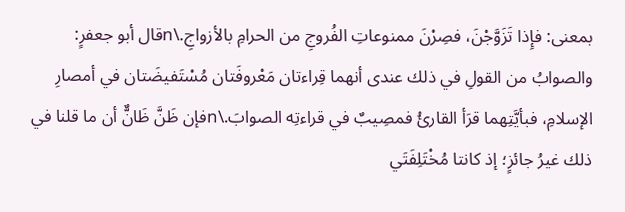بمعنى: فإِذا تَزَوَّجْنَ، فصِرْنَ ممنوعاتِ الفُروجِ من الحرامِ بالأزواجِ.\nقال أبو جعفرٍ: والصوابُ من القولِ في ذلك عندى أنهما قِراءتان مَعْروفَتان مُسْتَفيضَتان في أمصارِ الإسلامِ، فبأيَّتِهما قرَأ القارئُ فمصِيبٌ في قراءتِه الصوابَ.\nفإن ظَنَّ ظَانٌّ أن ما قلنا في ذلك غيرُ جائزٍ؛ إذ كانتا مُخْتَلِفَتَي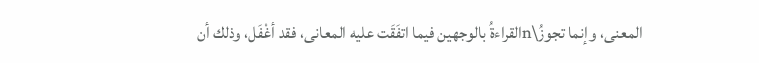المعنى، وإنما تجوزُ\nالقراءةُ بالوجهين فيما اتفَقَت عليه المعانى، فقد أغْفَل، وذلك أن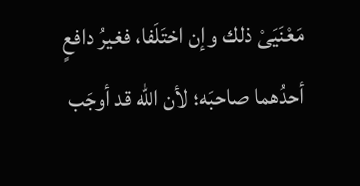مَعْنَيَىْ ذلك وإن اختَلَفا، فغيرُ دافعٍ أحدُهما صاحبَه؛ لأن الله قد أوجَب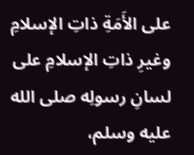على الأَمَةِ ذاتِ الإسلامِ وغيرِ ذاتِ الإسلامِ على لسانِ رسولِه صلى الله عليه وسلم،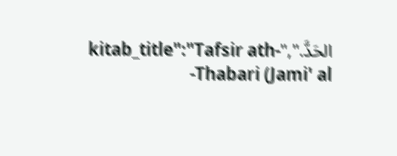الحَدَّ.","kitab_title":"Tafsir ath-Thabari (Jami' al-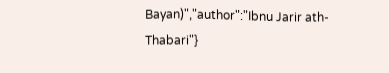Bayan)","author":"Ibnu Jarir ath-Thabari"}